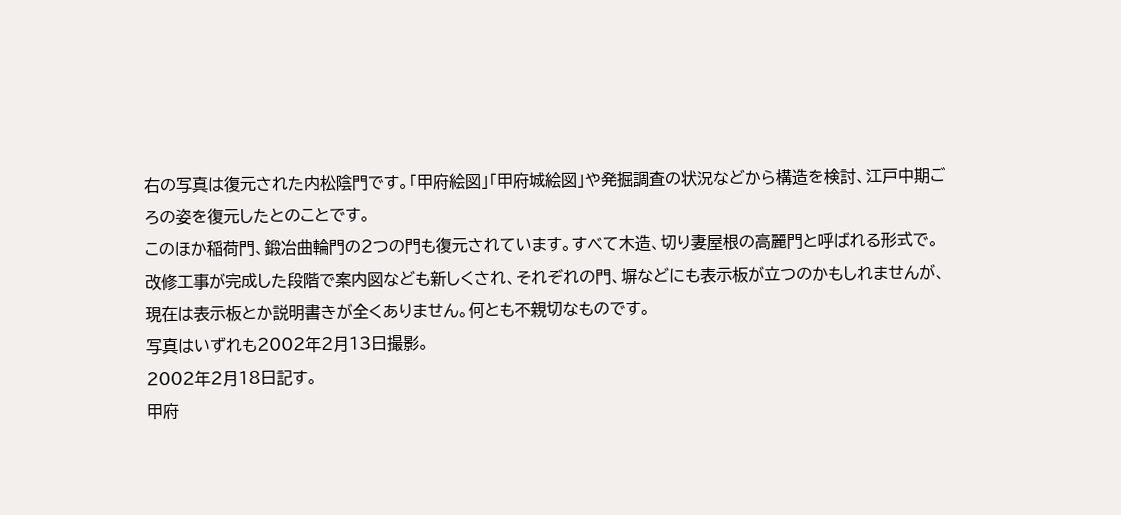右の写真は復元された内松陰門です。「甲府絵図」「甲府城絵図」や発掘調査の状況などから構造を検討、江戸中期ごろの姿を復元したとのことです。
このほか稲荷門、鍛冶曲輪門の2つの門も復元されています。すべて木造、切り妻屋根の高麗門と呼ばれる形式で。
改修工事が完成した段階で案内図なども新しくされ、それぞれの門、塀などにも表示板が立つのかもしれませんが、現在は表示板とか説明書きが全くありません。何とも不親切なものです。
写真はいずれも2002年2月13日撮影。
2002年2月18日記す。
甲府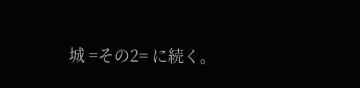城 =その2= に続く。